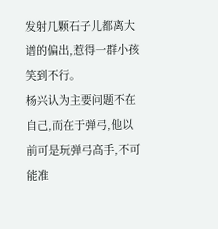发射几颗石子儿都离大谱的偏出,惹得一群小孩笑到不行。
杨兴认为主要问题不在自己,而在于弹弓,他以前可是玩弹弓高手,不可能准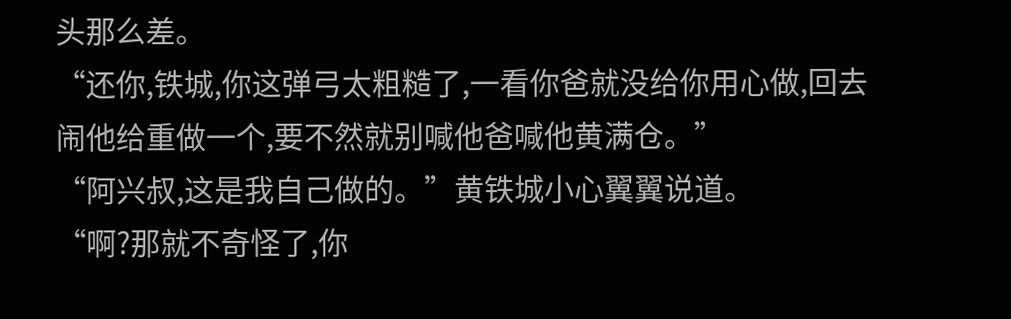头那么差。
“还你,铁城,你这弹弓太粗糙了,一看你爸就没给你用心做,回去闹他给重做一个,要不然就别喊他爸喊他黄满仓。”
“阿兴叔,这是我自己做的。”黄铁城小心翼翼说道。
“啊?那就不奇怪了,你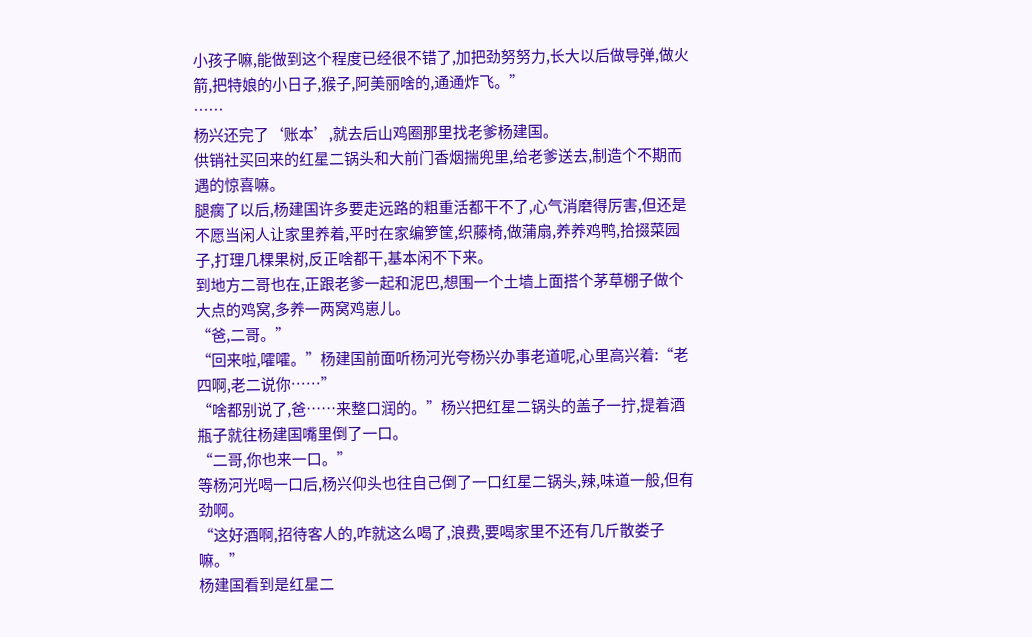小孩子嘛,能做到这个程度已经很不错了,加把劲努努力,长大以后做导弹,做火箭,把特娘的小日子,猴子,阿美丽啥的,通通炸飞。”
……
杨兴还完了‘账本’,就去后山鸡圈那里找老爹杨建国。
供销社买回来的红星二锅头和大前门香烟揣兜里,给老爹送去,制造个不期而遇的惊喜嘛。
腿瘸了以后,杨建国许多要走远路的粗重活都干不了,心气消磨得厉害,但还是不愿当闲人让家里养着,平时在家编箩筐,织藤椅,做蒲扇,养养鸡鸭,拾掇菜园子,打理几棵果树,反正啥都干,基本闲不下来。
到地方二哥也在,正跟老爹一起和泥巴,想围一个土墙上面搭个茅草棚子做个大点的鸡窝,多养一两窝鸡崽儿。
“爸,二哥。”
“回来啦,嚯嚯。”杨建国前面听杨河光夸杨兴办事老道呢,心里高兴着:“老四啊,老二说你……”
“啥都别说了,爸……来整口润的。”杨兴把红星二锅头的盖子一拧,提着酒瓶子就往杨建国嘴里倒了一口。
“二哥,你也来一口。”
等杨河光喝一口后,杨兴仰头也往自己倒了一口红星二锅头,辣,味道一般,但有劲啊。
“这好酒啊,招待客人的,咋就这么喝了,浪费,要喝家里不还有几斤散娄子嘛。”
杨建国看到是红星二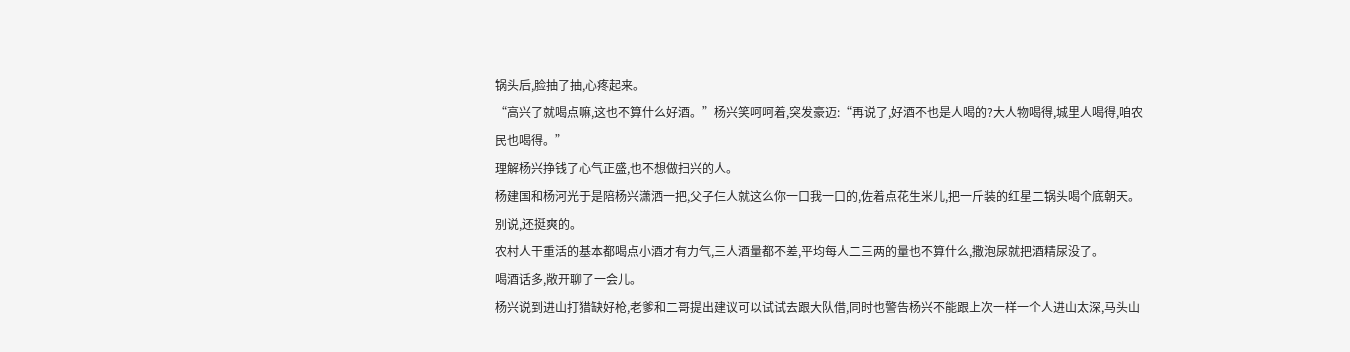锅头后,脸抽了抽,心疼起来。
“高兴了就喝点嘛,这也不算什么好酒。”杨兴笑呵呵着,突发豪迈:“再说了,好酒不也是人喝的?大人物喝得,城里人喝得,咱农民也喝得。”
理解杨兴挣钱了心气正盛,也不想做扫兴的人。
杨建国和杨河光于是陪杨兴潇洒一把,父子仨人就这么你一口我一口的,佐着点花生米儿,把一斤装的红星二锅头喝个底朝天。
别说,还挺爽的。
农村人干重活的基本都喝点小酒才有力气,三人酒量都不差,平均每人二三两的量也不算什么,撒泡尿就把酒精尿没了。
喝酒话多,敞开聊了一会儿。
杨兴说到进山打猎缺好枪,老爹和二哥提出建议可以试试去跟大队借,同时也警告杨兴不能跟上次一样一个人进山太深,马头山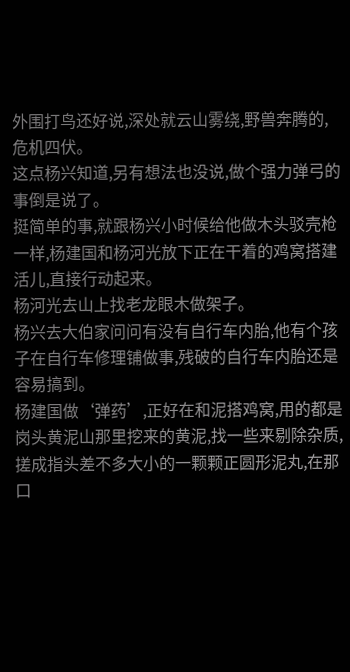外围打鸟还好说,深处就云山雾绕,野兽奔腾的,危机四伏。
这点杨兴知道,另有想法也没说,做个强力弹弓的事倒是说了。
挺简单的事,就跟杨兴小时候给他做木头驳壳枪一样,杨建国和杨河光放下正在干着的鸡窝搭建活儿,直接行动起来。
杨河光去山上找老龙眼木做架子。
杨兴去大伯家问问有没有自行车内胎,他有个孩子在自行车修理铺做事,残破的自行车内胎还是容易搞到。
杨建国做‘弹药’,正好在和泥搭鸡窝,用的都是岗头黄泥山那里挖来的黄泥,找一些来剔除杂质,搓成指头差不多大小的一颗颗正圆形泥丸,在那口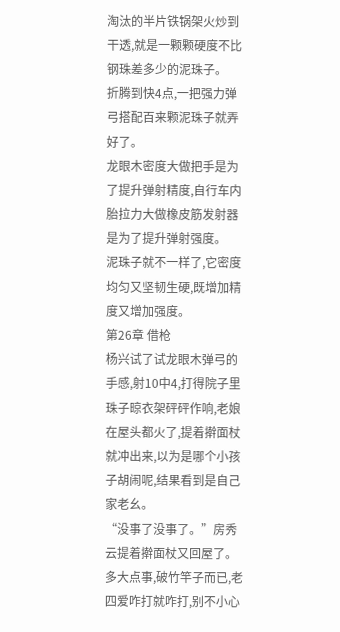淘汰的半片铁锅架火炒到干透,就是一颗颗硬度不比钢珠差多少的泥珠子。
折腾到快4点,一把强力弹弓搭配百来颗泥珠子就弄好了。
龙眼木密度大做把手是为了提升弹射精度,自行车内胎拉力大做橡皮筋发射器是为了提升弹射强度。
泥珠子就不一样了,它密度均匀又坚韧生硬,既增加精度又增加强度。
第26章 借枪
杨兴试了试龙眼木弹弓的手感,射10中4,打得院子里珠子晾衣架砰砰作响,老娘在屋头都火了,提着擀面杖就冲出来,以为是哪个小孩子胡闹呢,结果看到是自己家老幺。
“没事了没事了。”房秀云提着擀面杖又回屋了。
多大点事,破竹竿子而已,老四爱咋打就咋打,别不小心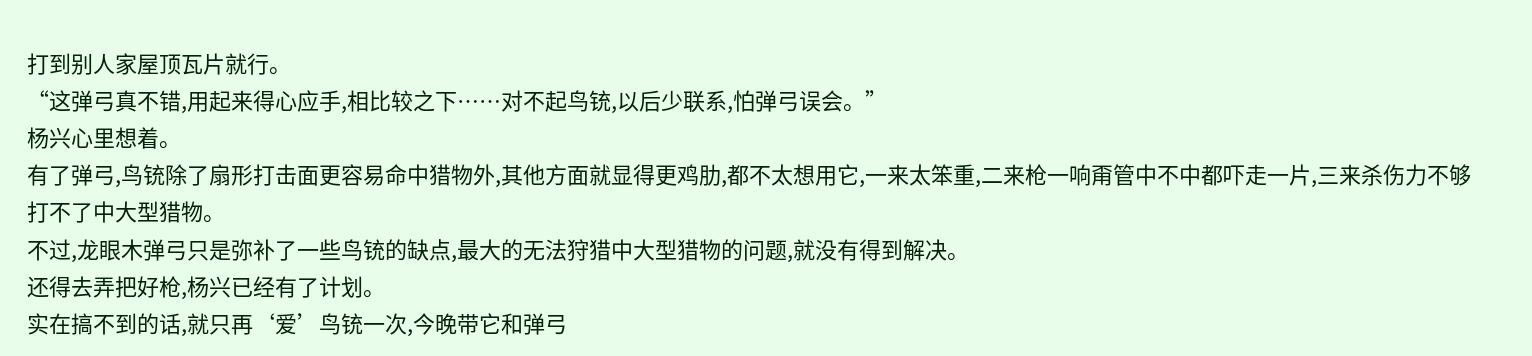打到别人家屋顶瓦片就行。
“这弹弓真不错,用起来得心应手,相比较之下……对不起鸟铳,以后少联系,怕弹弓误会。”
杨兴心里想着。
有了弹弓,鸟铳除了扇形打击面更容易命中猎物外,其他方面就显得更鸡肋,都不太想用它,一来太笨重,二来枪一响甭管中不中都吓走一片,三来杀伤力不够打不了中大型猎物。
不过,龙眼木弹弓只是弥补了一些鸟铳的缺点,最大的无法狩猎中大型猎物的问题,就没有得到解决。
还得去弄把好枪,杨兴已经有了计划。
实在搞不到的话,就只再‘爱’鸟铳一次,今晚带它和弹弓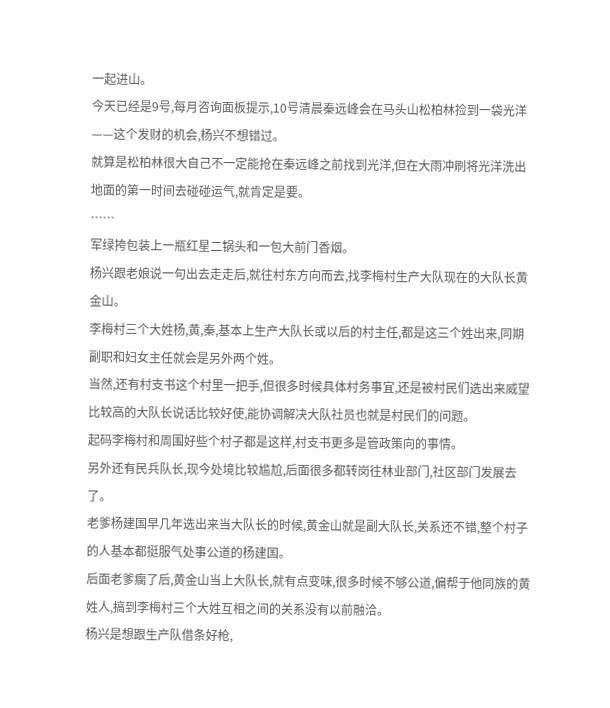一起进山。
今天已经是9号,每月咨询面板提示,10号清晨秦远峰会在马头山松柏林捡到一袋光洋——这个发财的机会,杨兴不想错过。
就算是松柏林很大自己不一定能抢在秦远峰之前找到光洋,但在大雨冲刷将光洋洗出地面的第一时间去碰碰运气,就肯定是要。
……
军绿挎包装上一瓶红星二锅头和一包大前门香烟。
杨兴跟老娘说一句出去走走后,就往村东方向而去,找李梅村生产大队现在的大队长黄金山。
李梅村三个大姓杨,黄,秦,基本上生产大队长或以后的村主任,都是这三个姓出来,同期副职和妇女主任就会是另外两个姓。
当然,还有村支书这个村里一把手,但很多时候具体村务事宜,还是被村民们选出来威望比较高的大队长说话比较好使,能协调解决大队社员也就是村民们的问题。
起码李梅村和周围好些个村子都是这样,村支书更多是管政策向的事情。
另外还有民兵队长,现今处境比较尴尬,后面很多都转岗往林业部门,社区部门发展去了。
老爹杨建国早几年选出来当大队长的时候,黄金山就是副大队长,关系还不错,整个村子的人基本都挺服气处事公道的杨建国。
后面老爹瘸了后,黄金山当上大队长,就有点变味,很多时候不够公道,偏帮于他同族的黄姓人,搞到李梅村三个大姓互相之间的关系没有以前融洽。
杨兴是想跟生产队借条好枪,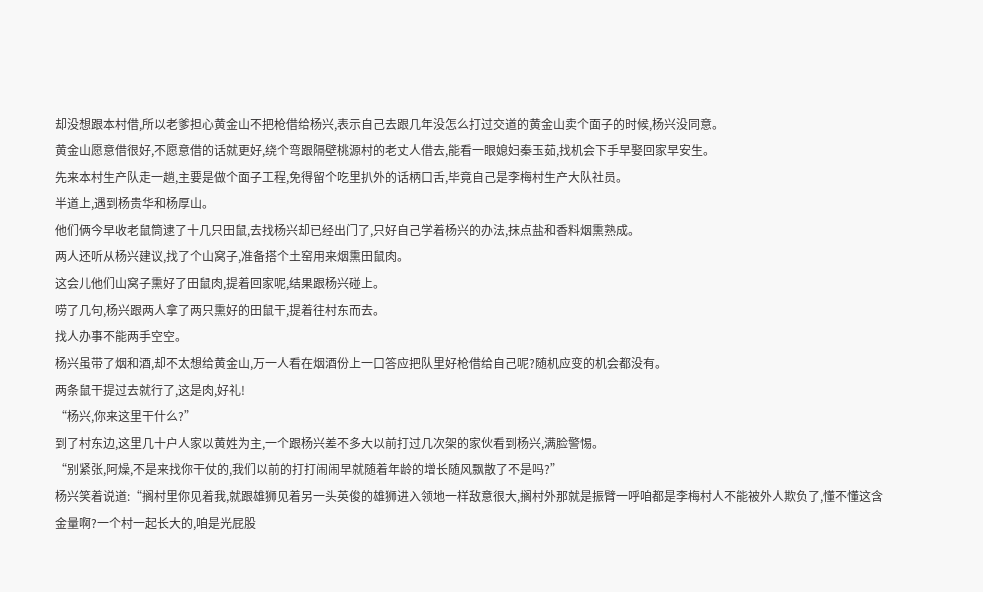却没想跟本村借,所以老爹担心黄金山不把枪借给杨兴,表示自己去跟几年没怎么打过交道的黄金山卖个面子的时候,杨兴没同意。
黄金山愿意借很好,不愿意借的话就更好,绕个弯跟隔壁桃源村的老丈人借去,能看一眼媳妇秦玉茹,找机会下手早娶回家早安生。
先来本村生产队走一趟,主要是做个面子工程,免得留个吃里扒外的话柄口舌,毕竟自己是李梅村生产大队社员。
半道上,遇到杨贵华和杨厚山。
他们俩今早收老鼠筒逮了十几只田鼠,去找杨兴却已经出门了,只好自己学着杨兴的办法,抹点盐和香料烟熏熟成。
两人还听从杨兴建议,找了个山窝子,准备搭个土窑用来烟熏田鼠肉。
这会儿他们山窝子熏好了田鼠肉,提着回家呢,结果跟杨兴碰上。
唠了几句,杨兴跟两人拿了两只熏好的田鼠干,提着往村东而去。
找人办事不能两手空空。
杨兴虽带了烟和酒,却不太想给黄金山,万一人看在烟酒份上一口答应把队里好枪借给自己呢?随机应变的机会都没有。
两条鼠干提过去就行了,这是肉,好礼!
“杨兴,你来这里干什么?”
到了村东边,这里几十户人家以黄姓为主,一个跟杨兴差不多大以前打过几次架的家伙看到杨兴,满脸警惕。
“别紧张,阿燥,不是来找你干仗的,我们以前的打打闹闹早就随着年龄的增长随风飘散了不是吗?”
杨兴笑着说道:“搁村里你见着我,就跟雄狮见着另一头英俊的雄狮进入领地一样敌意很大,搁村外那就是振臂一呼咱都是李梅村人不能被外人欺负了,懂不懂这含金量啊?一个村一起长大的,咱是光屁股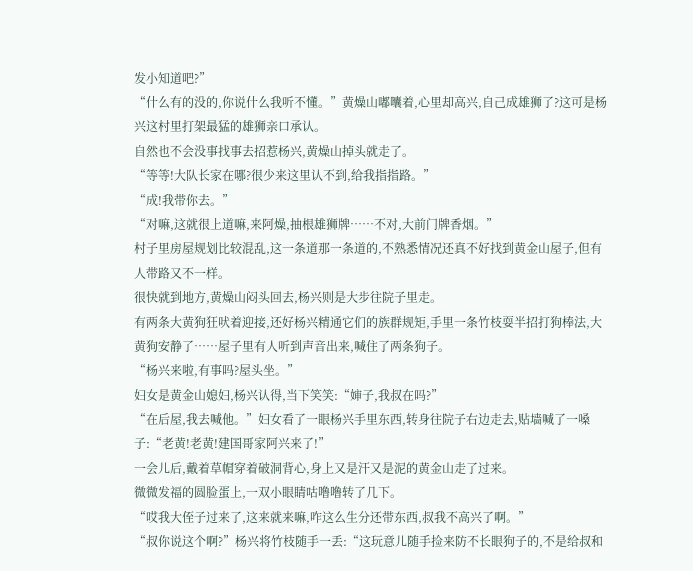发小知道吧?”
“什么有的没的,你说什么我听不懂。”黄燥山嘟囔着,心里却高兴,自己成雄狮了?这可是杨兴这村里打架最猛的雄狮亲口承认。
自然也不会没事找事去招惹杨兴,黄燥山掉头就走了。
“等等!大队长家在哪?很少来这里认不到,给我指指路。”
“成!我带你去。”
“对嘛,这就很上道嘛,来阿燥,抽根雄狮牌……不对,大前门牌香烟。”
村子里房屋规划比较混乱,这一条道那一条道的,不熟悉情况还真不好找到黄金山屋子,但有人带路又不一样。
很快就到地方,黄燥山闷头回去,杨兴则是大步往院子里走。
有两条大黄狗狂吠着迎接,还好杨兴精通它们的族群规矩,手里一条竹枝耍半招打狗棒法,大黄狗安静了……屋子里有人听到声音出来,喊住了两条狗子。
“杨兴来啦,有事吗?屋头坐。”
妇女是黄金山媳妇,杨兴认得,当下笑笑:“婶子,我叔在吗?”
“在后屋,我去喊他。”妇女看了一眼杨兴手里东西,转身往院子右边走去,贴墙喊了一嗓子:“老黄!老黄!建国哥家阿兴来了!”
一会儿后,戴着草帽穿着破洞背心,身上又是汗又是泥的黄金山走了过来。
微微发福的圆脸蛋上,一双小眼睛咕噜噜转了几下。
“哎我大侄子过来了,这来就来嘛,咋这么生分还带东西,叔我不高兴了啊。”
“叔你说这个啊?”杨兴将竹枝随手一丢:“这玩意儿随手捡来防不长眼狗子的,不是给叔和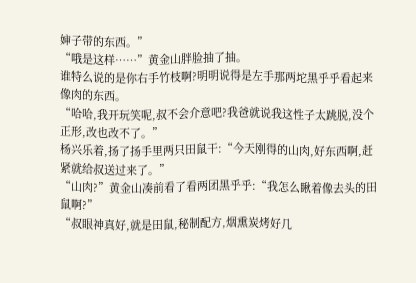婶子带的东西。”
“哦是这样……”黄金山胖脸抽了抽。
谁特么说的是你右手竹枝啊?明明说得是左手那两坨黑乎乎看起来像肉的东西。
“哈哈,我开玩笑呢,叔不会介意吧?我爸就说我这性子太跳脱,没个正形,改也改不了。”
杨兴乐着,扬了扬手里两只田鼠干:“今天刚得的山肉,好东西啊,赶紧就给叔送过来了。”
“山肉?”黄金山凑前看了看两团黑乎乎:“我怎么瞅着像去头的田鼠啊?”
“叔眼神真好,就是田鼠,秘制配方,烟熏炭烤好几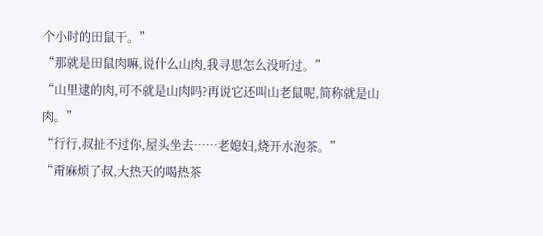个小时的田鼠干。”
“那就是田鼠肉嘛,说什么山肉,我寻思怎么没听过。”
“山里逮的肉,可不就是山肉吗?再说它还叫山老鼠呢,简称就是山肉。”
“行行,叔扯不过你,屋头坐去……老媳妇,烧开水泡茶。”
“甭麻烦了叔,大热天的喝热茶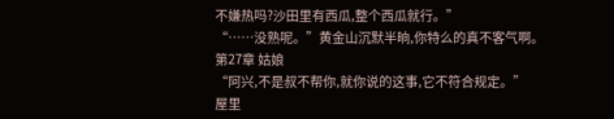不嫌热吗?沙田里有西瓜,整个西瓜就行。”
“……没熟呢。”黄金山沉默半晌,你特么的真不客气啊。
第27章 姑娘
“阿兴,不是叔不帮你,就你说的这事,它不符合规定。”
屋里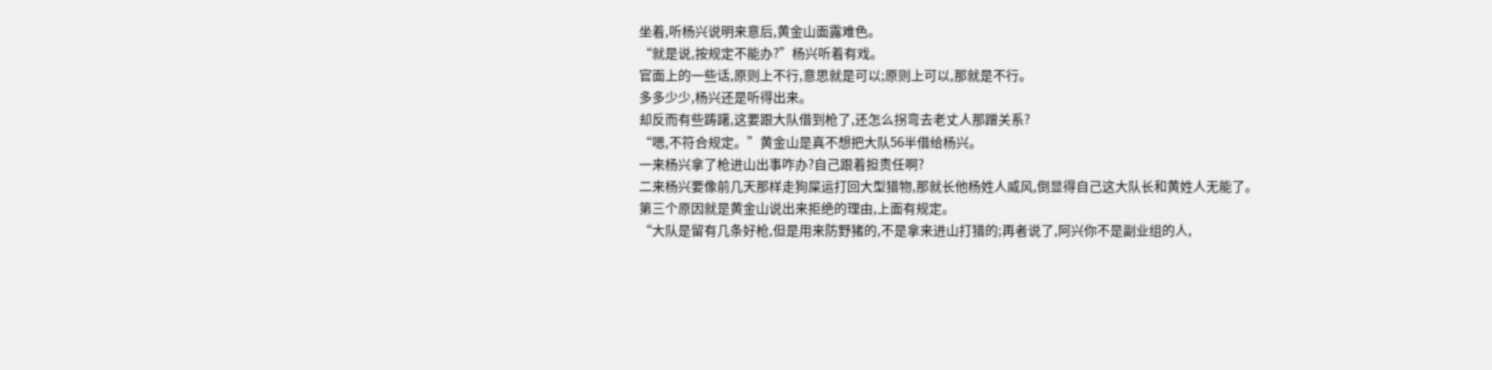坐着,听杨兴说明来意后,黄金山面露难色。
“就是说,按规定不能办?”杨兴听着有戏。
官面上的一些话,原则上不行,意思就是可以;原则上可以,那就是不行。
多多少少,杨兴还是听得出来。
却反而有些踌躇,这要跟大队借到枪了,还怎么拐弯去老丈人那蹭关系?
“嗯,不符合规定。”黄金山是真不想把大队56半借给杨兴。
一来杨兴拿了枪进山出事咋办?自己跟着担责任啊?
二来杨兴要像前几天那样走狗屎运打回大型猎物,那就长他杨姓人威风,倒显得自己这大队长和黄姓人无能了。
第三个原因就是黄金山说出来拒绝的理由,上面有规定。
“大队是留有几条好枪,但是用来防野猪的,不是拿来进山打猎的;再者说了,阿兴你不是副业组的人,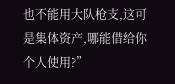也不能用大队枪支,这可是集体资产,哪能借给你个人使用?”